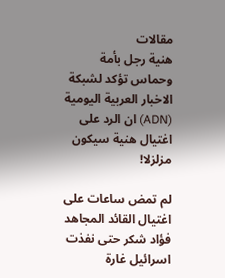مقالات
هنية رجل بأمة وحماس تؤكد لشبكة الاخبار العربية اليومية (ADN) ان الرد على اغتيال هنية سيكون مزلزلا!

لم تمض ساعات على اغتيال القائد المجاهد فؤاد شكر حتى نفذت اسرائيل غارة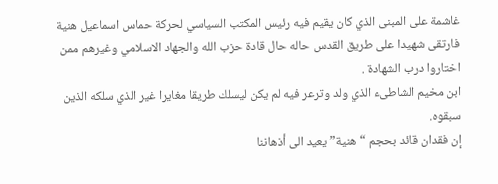غاشمة على المبنى الذي كان يقيم فيه رئيس المكتب السياسي لحركة حماس اسماعيل هنية فارتقى شهيدا على طريق القدس حاله حال قادة حزب الله والجهاد الاسلامي وغيرهم ممن اختاروا درب الشهادة .
ابن مخيم الشاطىء الذي ولد وترعر فيه لم يكن ليسلك طريقا مغايرا غير الذي سلكه الذين سبقوه.
إن فقدان قائد بحجم “هنية” يعيد الى أذهاننا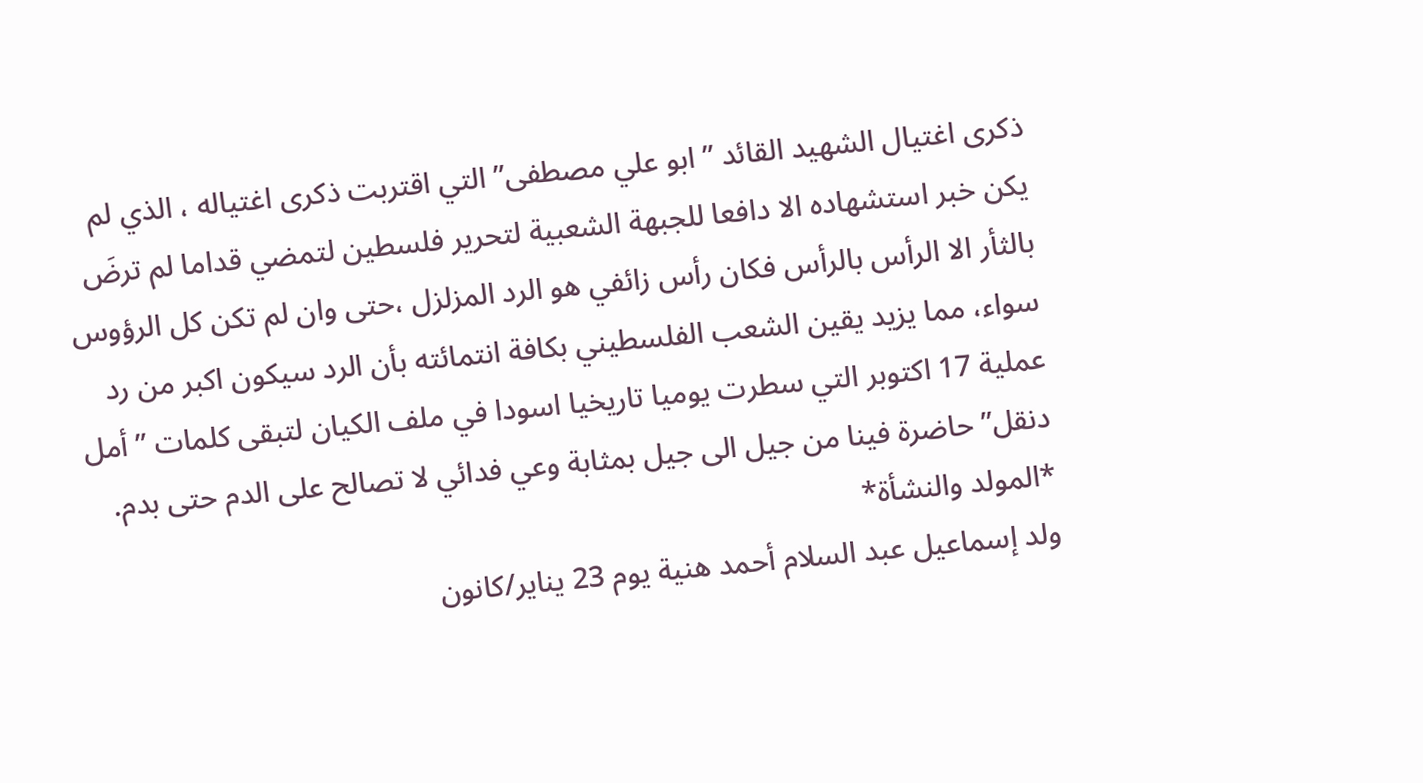ذكرى اغتيال الشهيد القائد ” ابو علي مصطفى” التي اقتربت ذكرى اغتياله ، الذي لم يكن خبر استشهاده الا دافعا للجبهة الشعبية لتحرير فلسطين لتمضي قداما لم ترضَ بالثأر الا الرأس بالرأس فكان رأس زائفي هو الرد المزلزل ،حتى وان لم تكن كل الرؤوس سواء، مما يزيد يقين الشعب الفلسطيني بكافة انتمائته بأن الرد سيكون اكبر من رد عملية 17 اكتوبر التي سطرت يوميا تاريخيا اسودا في ملف الكيان لتبقى كلمات ” أمل دنقل” حاضرة فينا من جيل الى جيل بمثابة وعي فدائي لا تصالح على الدم حتى بدم.
*المولد والنشأة*
ولد إسماعيل عبد السلام أحمد هنية يوم 23 يناير/كانون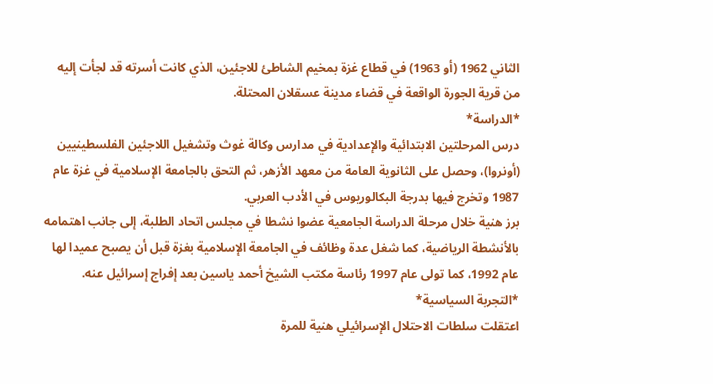الثاني 1962 (أو 1963) في قطاع غزة بمخيم الشاطئ للاجئين، الذي كانت أسرته قد لجأت إليه من قرية الجورة الواقعة في قضاء مدينة عسقلان المحتلة.
*الدراسة*
درس المرحلتين الابتدائية والإعدادية في مدارس وكالة غوث وتشغيل اللاجئين الفلسطينيين (أونروا)، وحصل على الثانوية العامة من معهد الأزهر، ثم التحق بالجامعة الإسلامية في غزة عام 1987 وتخرج فيها بدرجة البكالوريوس في الأدب العربي.
برز هنية خلال مرحلة الدراسة الجامعية عضوا نشطا في مجلس اتحاد الطلبة، إلى جانب اهتمامه بالأنشطة الرياضية، كما شغل عدة وظائف في الجامعة الإسلامية بغزة قبل أن يصبح عميدا لها عام 1992، كما تولى عام 1997 رئاسة مكتب الشيخ أحمد ياسين بعد إفراج إسرائيل عنه.
*التجربة السياسية*
اعتقلت سلطات الاحتلال الإسرائيلي هنية للمرة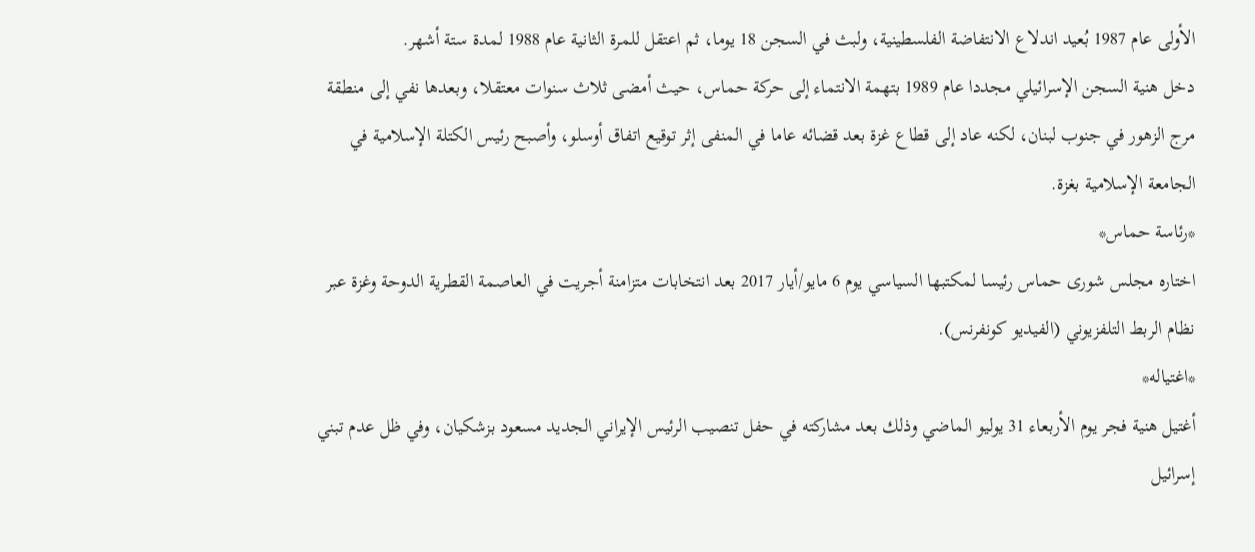الأولى عام 1987 بُعيد اندلاع الانتفاضة الفلسطينية، ولبث في السجن 18 يوما، ثم اعتقل للمرة الثانية عام 1988 لمدة ستة أشهر.
دخل هنية السجن الإسرائيلي مجددا عام 1989 بتهمة الانتماء إلى حركة حماس، حيث أمضى ثلاث سنوات معتقلا، وبعدها نفي إلى منطقة مرج الزهور في جنوب لبنان، لكنه عاد إلى قطاع غزة بعد قضائه عاما في المنفى إثر توقيع اتفاق أوسلو، وأصبح رئيس الكتلة الإسلامية في الجامعة الإسلامية بغزة.
*رئاسة حماس*
اختاره مجلس شورى حماس رئيسا لمكتبها السياسي يوم 6 مايو/أيار 2017 بعد انتخابات متزامنة أجريت في العاصمة القطرية الدوحة وغزة عبر نظام الربط التلفزيوني (الفيديو كونفرنس).
*اغتياله*
أغتيل هنية فجر يوم الأربعاء 31 يوليو الماضي وذلك بعد مشاركته في حفل تنصيب الرئيس الإيراني الجديد مسعود بزشكيان، وفي ظل عدم تبني إسرائيل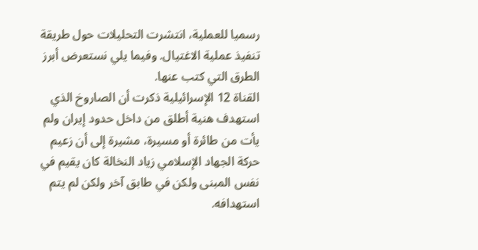رسميا للعملية، انتشرت التحليلات حول طريقة تنفيذ عملية الاغتيال. وفيما يلي نستعرض أبرز الطرق التي كتب عنها.
القناة 12 الإسرائيلية ذكرت أن الصاروخ الذي استهدف هنية أطلق من داخل حدود إيران ولم يأت من طائرة أو مسيرة، مشيرة إلى أن زعيم حركة الجهاد الإسلامي زياد النخالة كان يقيم في نفس المبنى ولكن في طابق آخر ولكن لم يتم استهدافه.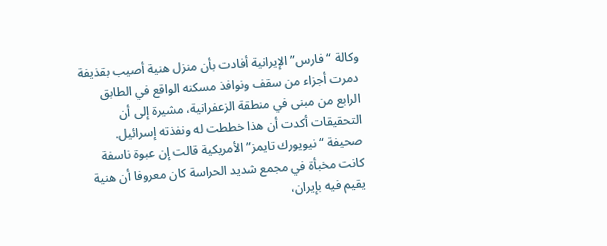وكالة “فارس” الإيرانية أفادت بأن منزل هنية أصيب بقذيفة دمرت أجزاء من سقف ونوافذ مسكنه الواقع في الطابق الرابع من مبنى في منطقة الزعفرانية، مشيرة إلى أن التحقيقات أكدت أن هذا خططت له ونفذته إسرائيل.
صحيفة “نيويورك تايمز” الأمريكية قالت إن عبوة ناسفة كانت مخبأة في مجمع شديد الحراسة كان معروفا أن هنية يقيم فيه بإيران،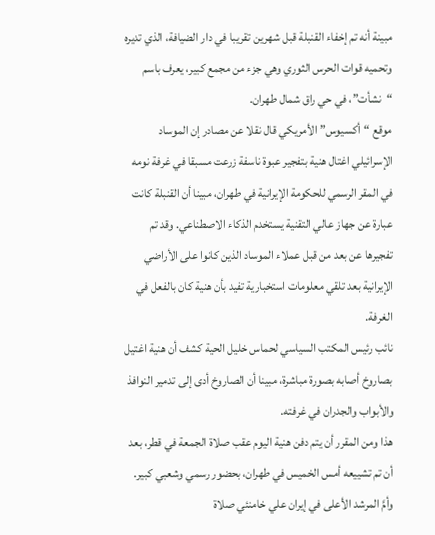مبينة أنه تم إخفاء القنبلة قبل شهرين تقريبا في دار الضيافة، الذي تديره وتحميه قوات الحرس الثوري وهي جزء من مجمع كبير، يعرف باسم “نشأت”، في حي راق شمال طهران.
موقع “أكسيوس” الأمريكي قال نقلا عن مصادر إن الموساد الإسرائيلي اغتال هنية بتفجير عبوة ناسفة زرعت مسبقا في غرفة نومه في المقر الرسمي للحكومة الإيرانية في طهران، مبينا أن القنبلة كانت عبارة عن جهاز عالي التقنية يستخدم الذكاء الاصطناعي. وقد تم تفجيرها عن بعد من قبل عملاء الموساد الذين كانوا على الأراضي الإيرانية بعد تلقي معلومات استخبارية تفيد بأن هنية كان بالفعل في الغرفة.
نائب رئيس المكتب السياسي لحماس خليل الحية كشف أن هنية اغتيل بصاروخ أصابه بصورة مباشرة، مبينا أن الصاروخ أدى إلى تدمير النوافذ والأبواب والجدران في غرفته.
هذا ومن المقرر أن يتم دفن هنية اليوم عقب صلاة الجمعة في قطر، بعد أن تم تشييعه أمس الخميس في طهران، بحضور رسمي وشعبي كبير.
وأمَّ المرشد الأعلى في إيران علي خامنئي صلاة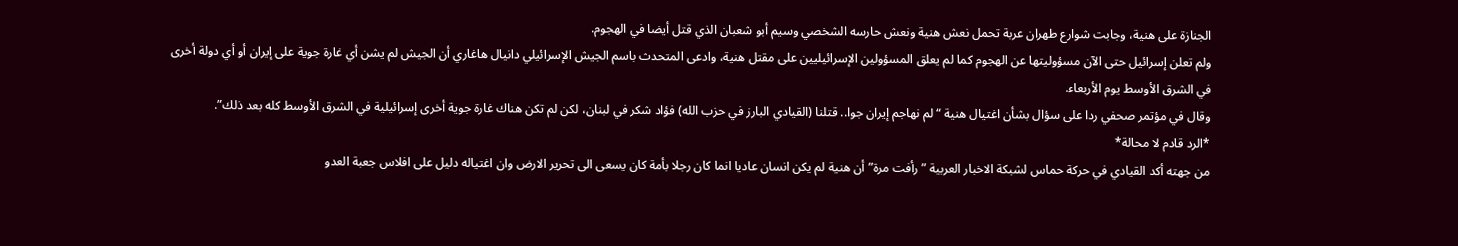الجنازة على هنية، وجابت شوارع طهران عربة تحمل نعش هنية ونعش حارسه الشخصي وسيم أبو شعبان الذي قتل أيضا في الهجوم.
ولم تعلن إسرائيل حتى الآن مسؤوليتها عن الهجوم كما لم يعلق المسؤولين الإسرائيليين على مقتل هنية، وادعى المتحدث باسم الجيش الإسرائيلي دانيال هاغاري أن الجيش لم يشن أي غارة جوية على إيران أو أي دولة أخرى في الشرق الأوسط يوم الأربعاء.
وقال في مؤتمر صحفي ردا على سؤال بشأن اغتيال هنية “لم نهاجم إيران جوا.. قتلنا (القيادي البارز في حزب الله) فؤاد شكر في لبنان، لكن لم تكن هناك غارة جوية أخرى إسرائيلية في الشرق الأوسط كله بعد ذلك”.
*الرد قادم لا محالة*
من جهته أكد القيادي في حركة حماس لشبكة الاخبار العربية ” رأفت مرة” أن هنية لم يكن انسان عاديا انما كان رجلا بأمة كان يسعى الى تحرير الارض وان اغتياله دليل على افلاس جعبة العدو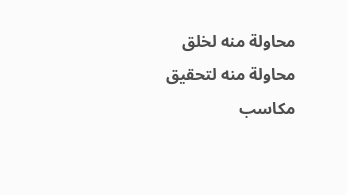محاولة منه لخلق محاولة منه لتحقيق مكاسب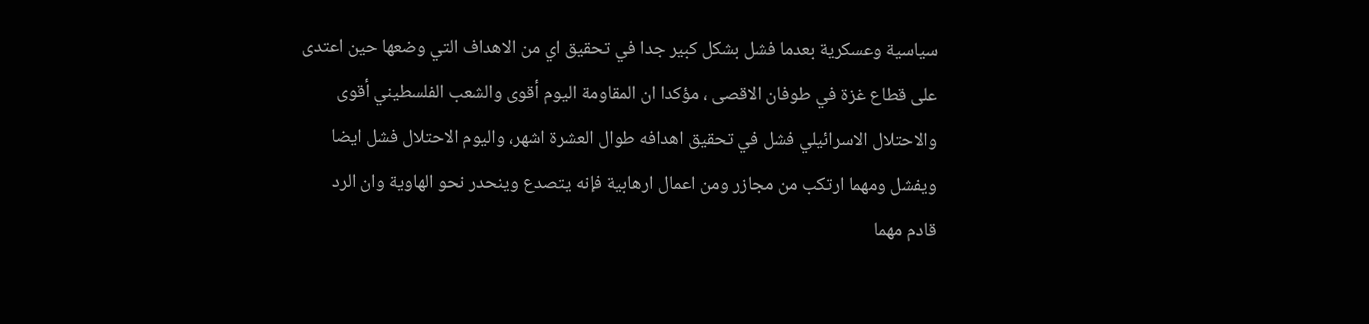سياسية وعسكرية بعدما فشل بشكل كبير جدا في تحقيق اي من الاهداف التي وضعها حين اعتدى على قطاع غزة في طوفان الاقصى ، مؤكدا ان المقاومة اليوم أقوى والشعب الفلسطيني أقوى والاحتلال الاسرائيلي فشل في تحقيق اهدافه طوال العشرة اشهر، واليوم الاحتلال فشل ايضا ويفشل ومهما ارتكب من مجازر ومن اعمال ارهابية فإنه يتصدع وينحدر نحو الهاوية وان الرد قادم مهما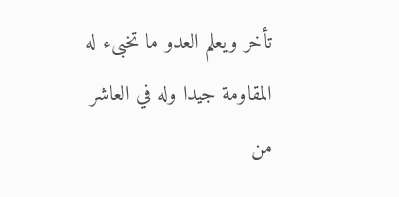تأخر ويعلم العدو ما تخبىء له المقاومة جيدا وله في العاشر من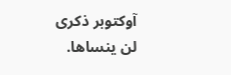آوكتوبر ذكرى لن ينساها.